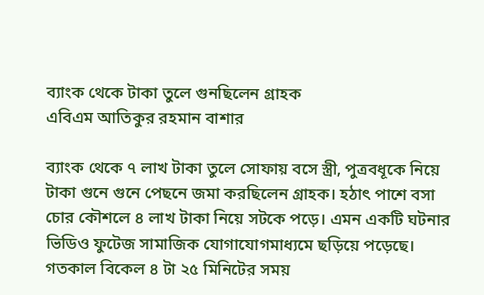ব্যাংক থেকে টাকা তুলে গুনছিলেন গ্রাহক
এবিএম আতিকুর রহমান বাশার

ব্যাংক থেকে ৭ লাখ টাকা তুলে সোফায় বসে স্ত্রী, পুত্রবধূকে নিয়ে টাকা গুনে গুনে পেছনে জমা করছিলেন গ্রাহক। হঠাৎ পাশে বসা চোর কৌশলে ৪ লাখ টাকা নিয়ে সটকে পড়ে। এমন একটি ঘটনার ভিডিও ফুটেজ সামাজিক যোগাযোগমাধ্যমে ছড়িয়ে পড়েছে।
গতকাল বিকেল ৪ টা ২৫ মিনিটের সময়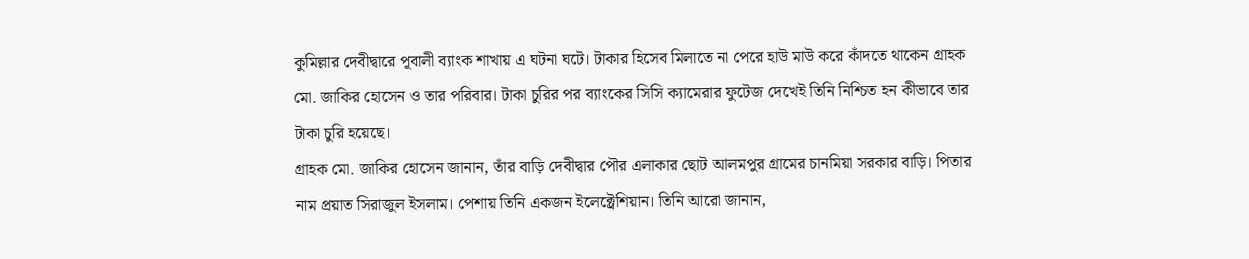কুমিল্লার দেবীদ্বারে পূবালী ব্যাংক শাখায় এ ঘটনা ঘটে। টাকার হিসেব মিলাতে না পেরে হাউ মাউ করে কাঁদতে থাকেন গ্রাহক মো. জাকির হোসেন ও তার পরিবার। টাকা চুরির পর ব্যাংকের সিসি ক্যামেরার ফুটেজ দেখেই তিনি নিশ্চিত হন কীভাবে তার টাকা চুরি হয়েছে।
গ্রাহক মো. জাকির হোসেন জানান, তাঁর বাড়ি দেবীদ্বার পৌর এলাকার ছোট আলমপুর গ্রামের চানমিয়া সরকার বাড়ি। পিতার নাম প্রয়াত সিরাজুল ইসলাম। পেশায় তিনি একজন ইলেক্ট্রেশিয়ান। তিনি আরো জানান,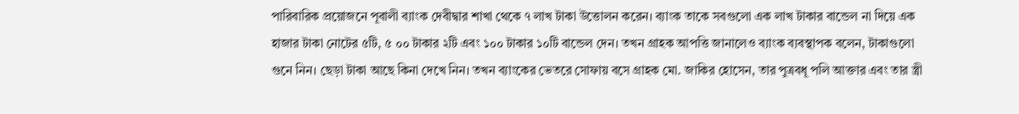পারিবারিক প্রয়োজনে পূবালী ব্যাংক দেবীদ্বার শাখা থেকে ৭ লাখ টাকা উত্তোলন করেন। ব্যাংক তাকে সবগুলো এক লাখ টাকার বান্ডেল না দিয়ে এক হাজার টাকা নোটের ৫টি, ৫ ০০ টাকার ২টি এবং ১০০ টাকার ১০টি বান্ডেল দেন। তখন গ্রাহক আপত্তি জানালেও ব্যাংক ব্যবস্থাপক বলেন, টাকাগুলো গুনে নিন। ছেড়া টাকা আছে কিনা দেখে নিন। তখন ব্যাংকের ভেতরে সোফায় বসে গ্রাহক মো. জাকির হোসেন, তার পুত্রবধূ পলি আক্তার এবং তার স্ত্রী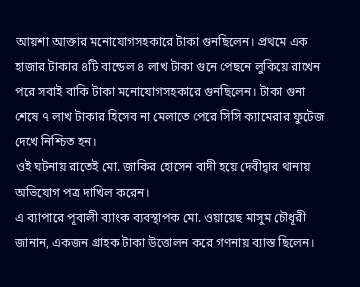আয়শা আক্তার মনোযোগসহকারে টাকা গুনছিলেন। প্রথমে এক হাজার টাকার ৪টি বান্ডেল ৪ লাখ টাকা গুনে পেছনে লুকিয়ে রাখেন পরে সবাই বাকি টাকা মনোযোগসহকারে গুনছিলেন। টাকা গুনা শেষে ৭ লাখ টাকার হিসেব না মেলাতে পেরে সিসি ক্যামেরার ফুটেজ দেখে নিশ্চিত হন।
ওই ঘটনায় রাতেই মো. জাকির হোসেন বাদী হয়ে দেবীদ্বার থানায় অভিযোগ পত্র দাখিল করেন।
এ ব্যাপারে পূবালী ব্যাংক ব্যবস্থাপক মো. ওয়ায়েছ মাসুম চৌধূরী জানান, একজন গ্রাহক টাকা উত্তোলন করে গণনায় ব্যাস্ত ছিলেন।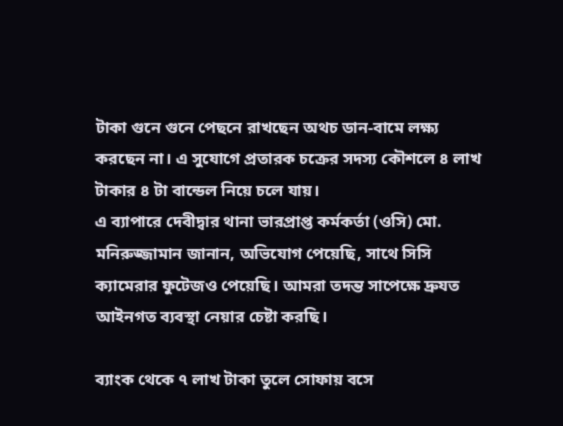টাকা গুনে গুনে পেছনে রাখছেন অথচ ডান-বামে লক্ষ্য করছেন না। এ সুযোগে প্রতারক চক্রের সদস্য কৌশলে ৪ লাখ টাকার ৪ টা বান্ডেল নিয়ে চলে যায়।
এ ব্যাপারে দেবীদ্বার থানা ভারপ্রাপ্ত কর্মকর্তা (ওসি) মো. মনিরুজ্জামান জানান, অভিযোগ পেয়েছি, সাথে সিসি ক্যামেরার ফুটেজও পেয়েছি। আমরা তদন্ত সাপেক্ষে দ্রুযত আইনগত ব্যবস্থা নেয়ার চেষ্টা করছি।

ব্যাংক থেকে ৭ লাখ টাকা তুলে সোফায় বসে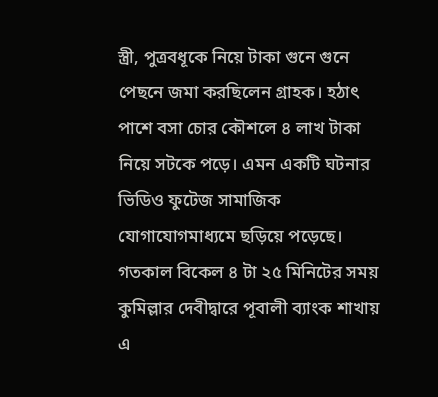স্ত্রী, পুত্রবধূকে নিয়ে টাকা গুনে গুনে পেছনে জমা করছিলেন গ্রাহক। হঠাৎ পাশে বসা চোর কৌশলে ৪ লাখ টাকা নিয়ে সটকে পড়ে। এমন একটি ঘটনার ভিডিও ফুটেজ সামাজিক যোগাযোগমাধ্যমে ছড়িয়ে পড়েছে।
গতকাল বিকেল ৪ টা ২৫ মিনিটের সময় কুমিল্লার দেবীদ্বারে পূবালী ব্যাংক শাখায় এ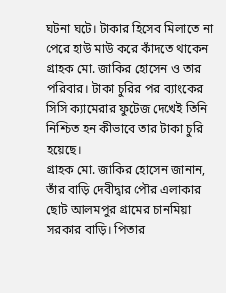ঘটনা ঘটে। টাকার হিসেব মিলাতে না পেরে হাউ মাউ করে কাঁদতে থাকেন গ্রাহক মো. জাকির হোসেন ও তার পরিবার। টাকা চুরির পর ব্যাংকের সিসি ক্যামেরার ফুটেজ দেখেই তিনি নিশ্চিত হন কীভাবে তার টাকা চুরি হয়েছে।
গ্রাহক মো. জাকির হোসেন জানান, তাঁর বাড়ি দেবীদ্বার পৌর এলাকার ছোট আলমপুর গ্রামের চানমিয়া সরকার বাড়ি। পিতার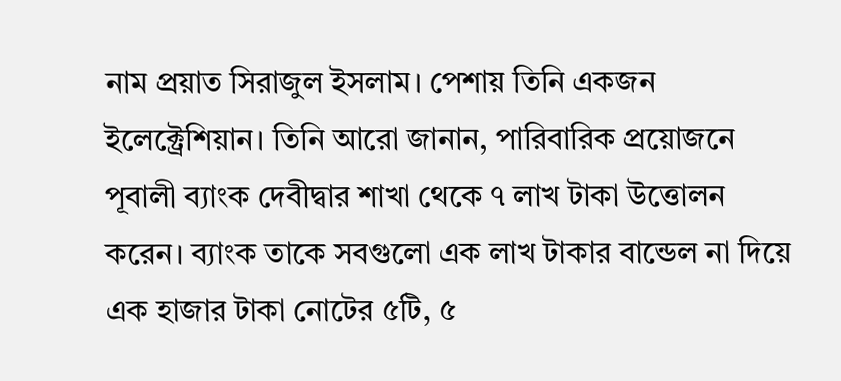নাম প্রয়াত সিরাজুল ইসলাম। পেশায় তিনি একজন ইলেক্ট্রেশিয়ান। তিনি আরো জানান, পারিবারিক প্রয়োজনে পূবালী ব্যাংক দেবীদ্বার শাখা থেকে ৭ লাখ টাকা উত্তোলন করেন। ব্যাংক তাকে সবগুলো এক লাখ টাকার বান্ডেল না দিয়ে এক হাজার টাকা নোটের ৫টি, ৫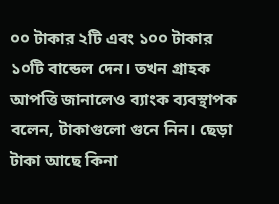০০ টাকার ২টি এবং ১০০ টাকার ১০টি বান্ডেল দেন। তখন গ্রাহক আপত্তি জানালেও ব্যাংক ব্যবস্থাপক বলেন, টাকাগুলো গুনে নিন। ছেড়া টাকা আছে কিনা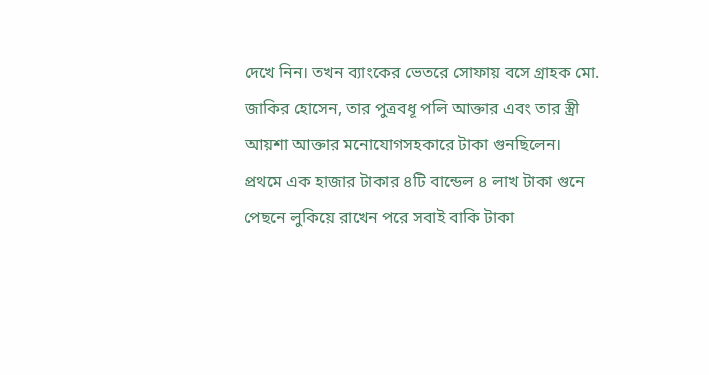দেখে নিন। তখন ব্যাংকের ভেতরে সোফায় বসে গ্রাহক মো. জাকির হোসেন, তার পুত্রবধূ পলি আক্তার এবং তার স্ত্রী আয়শা আক্তার মনোযোগসহকারে টাকা গুনছিলেন। প্রথমে এক হাজার টাকার ৪টি বান্ডেল ৪ লাখ টাকা গুনে পেছনে লুকিয়ে রাখেন পরে সবাই বাকি টাকা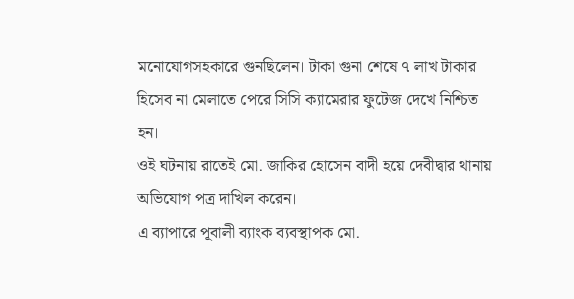মনোযোগসহকারে গুনছিলেন। টাকা গুনা শেষে ৭ লাখ টাকার হিসেব না মেলাতে পেরে সিসি ক্যামেরার ফুটেজ দেখে নিশ্চিত হন।
ওই ঘটনায় রাতেই মো. জাকির হোসেন বাদী হয়ে দেবীদ্বার থানায় অভিযোগ পত্র দাখিল করেন।
এ ব্যাপারে পূবালী ব্যাংক ব্যবস্থাপক মো.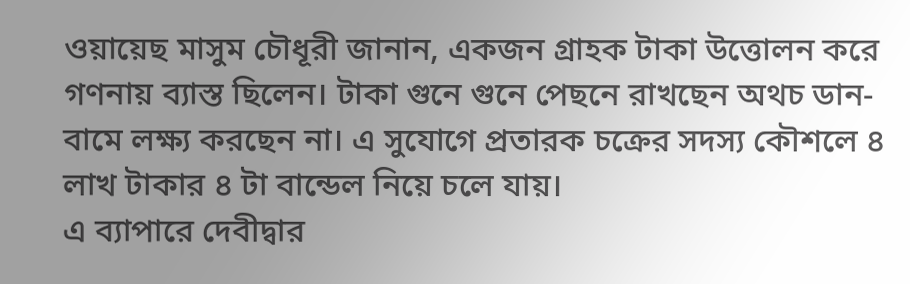ওয়ায়েছ মাসুম চৌধূরী জানান, একজন গ্রাহক টাকা উত্তোলন করে গণনায় ব্যাস্ত ছিলেন। টাকা গুনে গুনে পেছনে রাখছেন অথচ ডান-বামে লক্ষ্য করছেন না। এ সুযোগে প্রতারক চক্রের সদস্য কৌশলে ৪ লাখ টাকার ৪ টা বান্ডেল নিয়ে চলে যায়।
এ ব্যাপারে দেবীদ্বার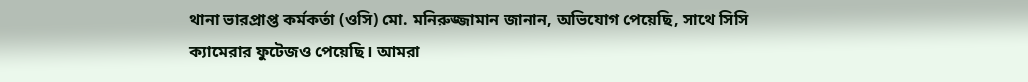থানা ভারপ্রাপ্ত কর্মকর্তা (ওসি) মো. মনিরুজ্জামান জানান, অভিযোগ পেয়েছি, সাথে সিসি ক্যামেরার ফুটেজও পেয়েছি। আমরা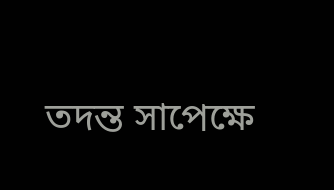তদন্ত সাপেক্ষে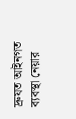দ্রুযত আইনগত ব্যবস্থা নেয়ার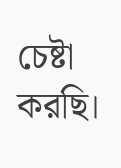চেষ্টা করছি।